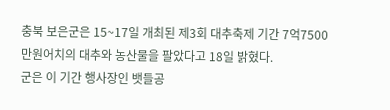충북 보은군은 15~17일 개최된 제3회 대추축제 기간 7억7500만원어치의 대추와 농산물을 팔았다고 18일 밝혔다.
군은 이 기간 행사장인 뱃들공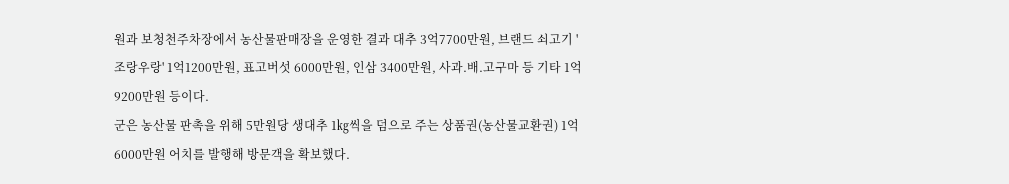원과 보청천주차장에서 농산물판매장을 운영한 결과 대추 3억7700만원, 브랜드 쇠고기 '조랑우랑' 1억1200만원, 표고버섯 6000만원, 인삼 3400만원, 사과.배.고구마 등 기타 1억9200만원 등이다.
군은 농산물 판촉을 위해 5만원당 생대추 1㎏씩을 덤으로 주는 상품권(농산물교환권) 1억6000만원 어치를 발행해 방문객을 확보했다.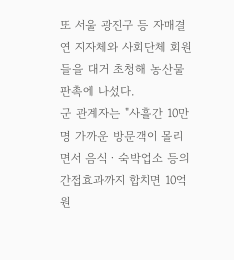또 서울 광진구 등 자매결연 지자체와 사회단체 회원들을 대거 초청해 농산물 판촉에 나섰다.
군 관계자는 "사흘간 10만명 가까운 방문객이 몰리면서 음식ㆍ숙박업소 등의 간접효과까지 합치면 10억원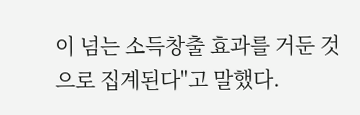이 넘는 소득창출 효과를 거둔 것으로 집계된다"고 말했다.